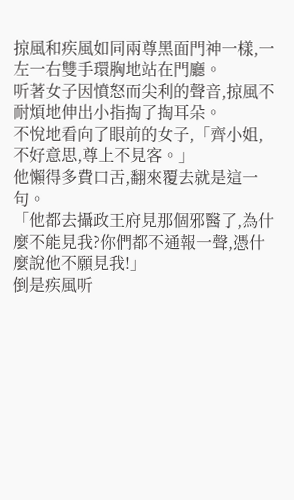掠風和疾風如同兩尊黑面門神一樣,一左一右雙手環胸地站在門廳。
听著女子因憤怒而尖利的聲音,掠風不耐煩地伸出小指掏了掏耳朵。
不悅地看向了眼前的女子,「齊小姐,不好意思,尊上不見客。」
他懶得多費口舌,翻來覆去就是這一句。
「他都去攝政王府見那個邪醫了,為什麼不能見我?你們都不通報一聲,憑什麼說他不願見我!」
倒是疾風听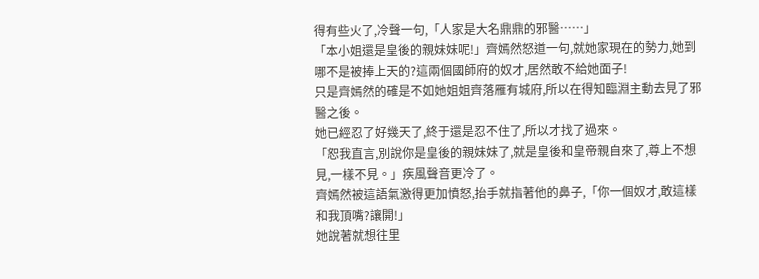得有些火了,冷聲一句,「人家是大名鼎鼎的邪醫……」
「本小姐還是皇後的親妹妹呢!」齊嫣然怒道一句,就她家現在的勢力,她到哪不是被捧上天的?這兩個國師府的奴才,居然敢不給她面子!
只是齊嫣然的確是不如她姐姐齊落雁有城府,所以在得知臨淵主動去見了邪醫之後。
她已經忍了好幾天了,終于還是忍不住了,所以才找了過來。
「恕我直言,別說你是皇後的親妹妹了,就是皇後和皇帝親自來了,尊上不想見,一樣不見。」疾風聲音更冷了。
齊嫣然被這語氣激得更加憤怒,抬手就指著他的鼻子,「你一個奴才,敢這樣和我頂嘴?讓開!」
她說著就想往里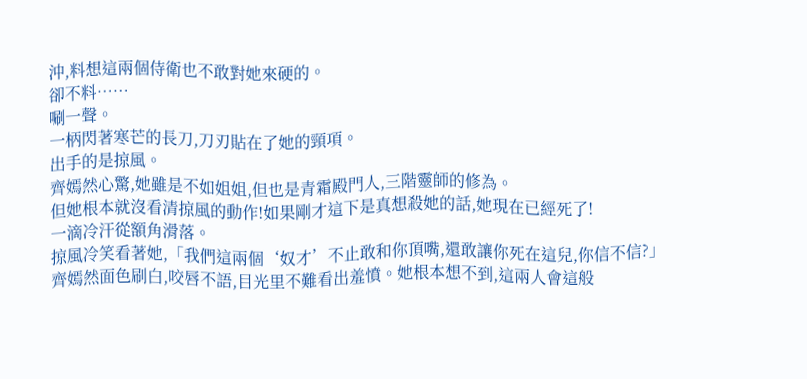沖,料想這兩個侍衛也不敢對她來硬的。
卻不料……
唰一聲。
一柄閃著寒芒的長刀,刀刃貼在了她的頸項。
出手的是掠風。
齊嫣然心驚,她雖是不如姐姐,但也是青霜殿門人,三階靈師的修為。
但她根本就沒看清掠風的動作!如果剛才這下是真想殺她的話,她現在已經死了!
一滴冷汗從額角滑落。
掠風冷笑看著她,「我們這兩個‘奴才’不止敢和你頂嘴,還敢讓你死在這兒,你信不信?」
齊嫣然面色刷白,咬唇不語,目光里不難看出羞憤。她根本想不到,這兩人會這般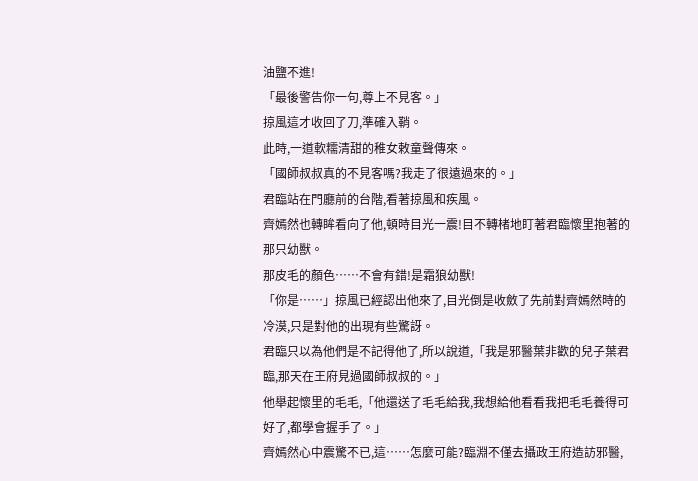油鹽不進!
「最後警告你一句,尊上不見客。」
掠風這才收回了刀,準確入鞘。
此時,一道軟糯清甜的稚女敕童聲傳來。
「國師叔叔真的不見客嗎?我走了很遠過來的。」
君臨站在門廳前的台階,看著掠風和疾風。
齊嫣然也轉眸看向了他,頓時目光一震!目不轉楮地盯著君臨懷里抱著的那只幼獸。
那皮毛的顏色……不會有錯!是霜狼幼獸!
「你是……」掠風已經認出他來了,目光倒是收斂了先前對齊嫣然時的冷漠,只是對他的出現有些驚訝。
君臨只以為他們是不記得他了,所以說道,「我是邪醫葉非歡的兒子葉君臨,那天在王府見過國師叔叔的。」
他舉起懷里的毛毛,「他還送了毛毛給我,我想給他看看我把毛毛養得可好了,都學會握手了。」
齊嫣然心中震驚不已,這……怎麼可能?臨淵不僅去攝政王府造訪邪醫,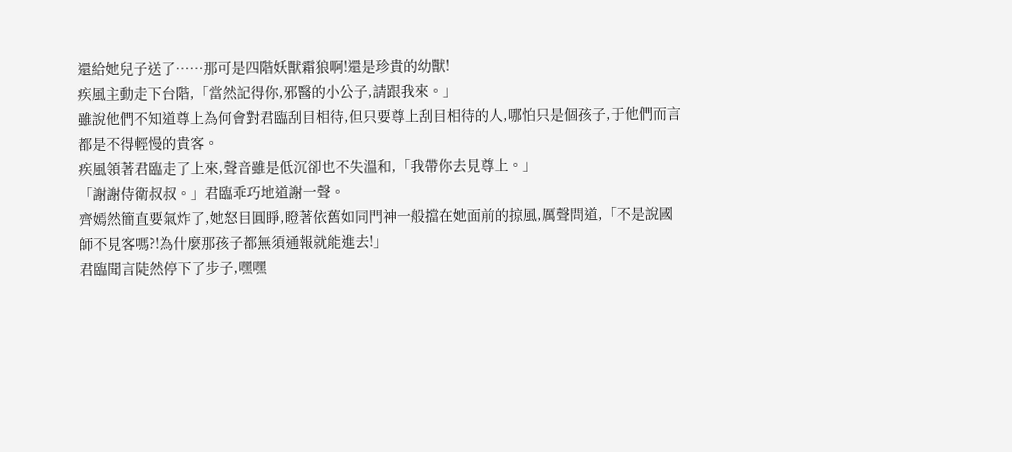還給她兒子送了……那可是四階妖獸霜狼啊!還是珍貴的幼獸!
疾風主動走下台階,「當然記得你,邪醫的小公子,請跟我來。」
雖說他們不知道尊上為何會對君臨刮目相待,但只要尊上刮目相待的人,哪怕只是個孩子,于他們而言都是不得輕慢的貴客。
疾風領著君臨走了上來,聲音雖是低沉卻也不失溫和,「我帶你去見尊上。」
「謝謝侍衛叔叔。」君臨乖巧地道謝一聲。
齊嫣然簡直要氣炸了,她怒目圓睜,瞪著依舊如同門神一般擋在她面前的掠風,厲聲問道,「不是說國師不見客嗎?!為什麼那孩子都無須通報就能進去!」
君臨聞言陡然停下了步子,嘿嘿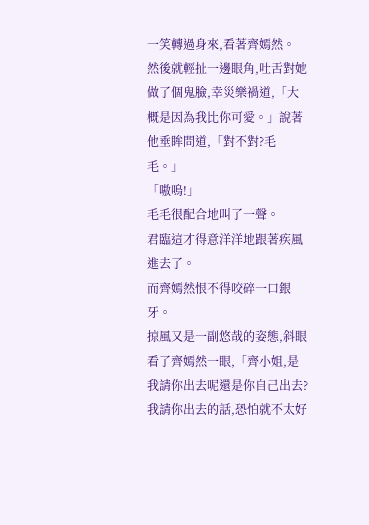一笑轉過身來,看著齊嫣然。
然後就輕扯一邊眼角,吐舌對她做了個鬼臉,幸災樂禍道,「大概是因為我比你可愛。」說著他垂眸問道,「對不對?毛毛。」
「嗷嗚!」
毛毛很配合地叫了一聲。
君臨這才得意洋洋地跟著疾風進去了。
而齊嫣然恨不得咬碎一口銀牙。
掠風又是一副悠哉的姿態,斜眼看了齊嫣然一眼,「齊小姐,是我請你出去呢還是你自己出去?我請你出去的話,恐怕就不太好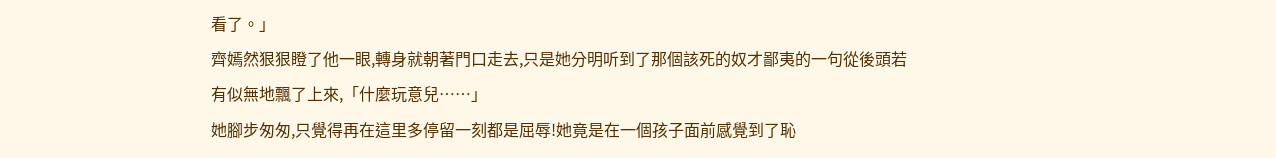看了。」
齊嫣然狠狠瞪了他一眼,轉身就朝著門口走去,只是她分明听到了那個該死的奴才鄙夷的一句從後頭若有似無地飄了上來,「什麼玩意兒……」
她腳步匆匆,只覺得再在這里多停留一刻都是屈辱!她竟是在一個孩子面前感覺到了恥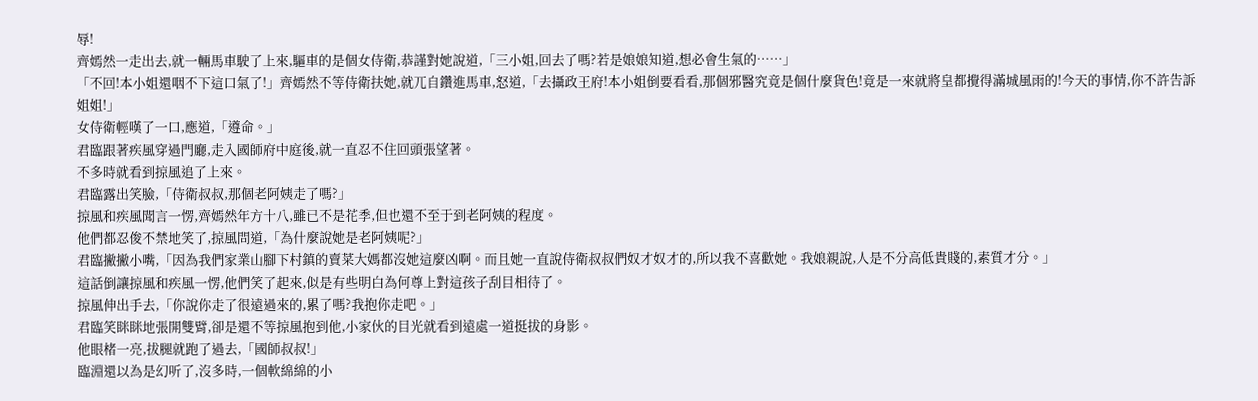辱!
齊嫣然一走出去,就一輛馬車駛了上來,驅車的是個女侍衛,恭謹對她說道,「三小姐,回去了嗎?若是娘娘知道,想必會生氣的……」
「不回!本小姐還咽不下這口氣了!」齊嫣然不等侍衛扶她,就兀自鑽進馬車,怒道,「去攝政王府!本小姐倒要看看,那個邪醫究竟是個什麼貨色!竟是一來就將皇都攪得滿城風雨的!今天的事情,你不許告訴姐姐!」
女侍衛輕嘆了一口,應道,「遵命。」
君臨跟著疾風穿過門廳,走入國師府中庭後,就一直忍不住回頭張望著。
不多時就看到掠風追了上來。
君臨露出笑臉,「侍衛叔叔,那個老阿姨走了嗎?」
掠風和疾風聞言一愣,齊嫣然年方十八,雖已不是花季,但也還不至于到老阿姨的程度。
他們都忍俊不禁地笑了,掠風問道,「為什麼說她是老阿姨呢?」
君臨撇撇小嘴,「因為我們家業山腳下村鎮的賣菜大媽都沒她這麼凶啊。而且她一直說侍衛叔叔們奴才奴才的,所以我不喜歡她。我娘親說,人是不分高低貴賤的,素質才分。」
這話倒讓掠風和疾風一愣,他們笑了起來,似是有些明白為何尊上對這孩子刮目相待了。
掠風伸出手去,「你說你走了很遠過來的,累了嗎?我抱你走吧。」
君臨笑眯眯地張開雙臂,卻是還不等掠風抱到他,小家伙的目光就看到遠處一道挺拔的身影。
他眼楮一亮,拔腿就跑了過去,「國師叔叔!」
臨淵還以為是幻听了,沒多時,一個軟綿綿的小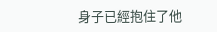身子已經抱住了他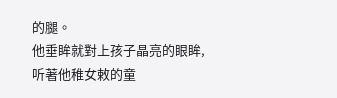的腿。
他垂眸就對上孩子晶亮的眼眸,听著他稚女敕的童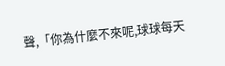聲,「你為什麼不來呢,球球每天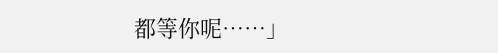都等你呢……」